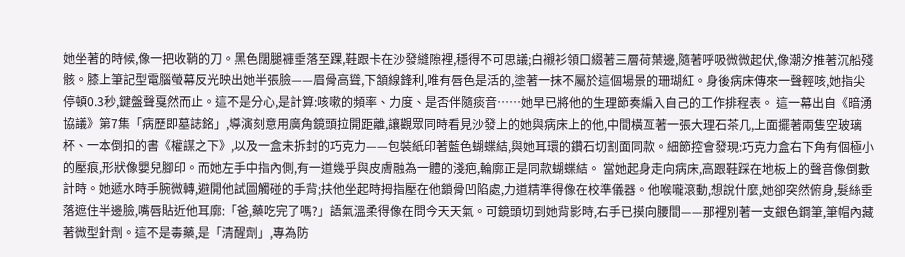她坐著的時候,像一把收鞘的刀。黑色闊腿褲垂落至踝,鞋跟卡在沙發縫隙裡,穩得不可思議;白襯衫領口綴著三層荷葉邊,隨著呼吸微微起伏,像潮汐推著沉船殘骸。膝上筆記型電腦螢幕反光映出她半張臉——眉骨高聳,下頷線鋒利,唯有唇色是活的,塗著一抹不屬於這個場景的珊瑚紅。身後病床傳來一聲輕咳,她指尖停頓0.3秒,鍵盤聲戛然而止。這不是分心,是計算:咳嗽的頻率、力度、是否伴隨痰音……她早已將他的生理節奏編入自己的工作排程表。 這一幕出自《暗湧協議》第7集「病歷即墓誌銘」,導演刻意用廣角鏡頭拉開距離,讓觀眾同時看見沙發上的她與病床上的他,中間橫亙著一張大理石茶几,上面擺著兩隻空玻璃杯、一本倒扣的書《權謀之下》,以及一盒未拆封的巧克力——包裝紙印著藍色蝴蝶結,與她耳環的鑽石切割面同款。細節控會發現:巧克力盒右下角有個極小的壓痕,形狀像嬰兒腳印。而她左手中指內側,有一道幾乎與皮膚融為一體的淺疤,輪廓正是同款蝴蝶結。 當她起身走向病床,高跟鞋踩在地板上的聲音像倒數計時。她遞水時手腕微轉,避開他試圖觸碰的手背;扶他坐起時拇指壓在他鎖骨凹陷處,力道精準得像在校準儀器。他喉嚨滾動,想說什麼,她卻突然俯身,髮絲垂落遮住半邊臉,嘴唇貼近他耳廓:「爸,藥吃完了嗎?」語氣溫柔得像在問今天天氣。可鏡頭切到她背影時,右手已摸向腰間——那裡別著一支銀色鋼筆,筆帽內藏著微型針劑。這不是毒藥,是「清醒劑」,專為防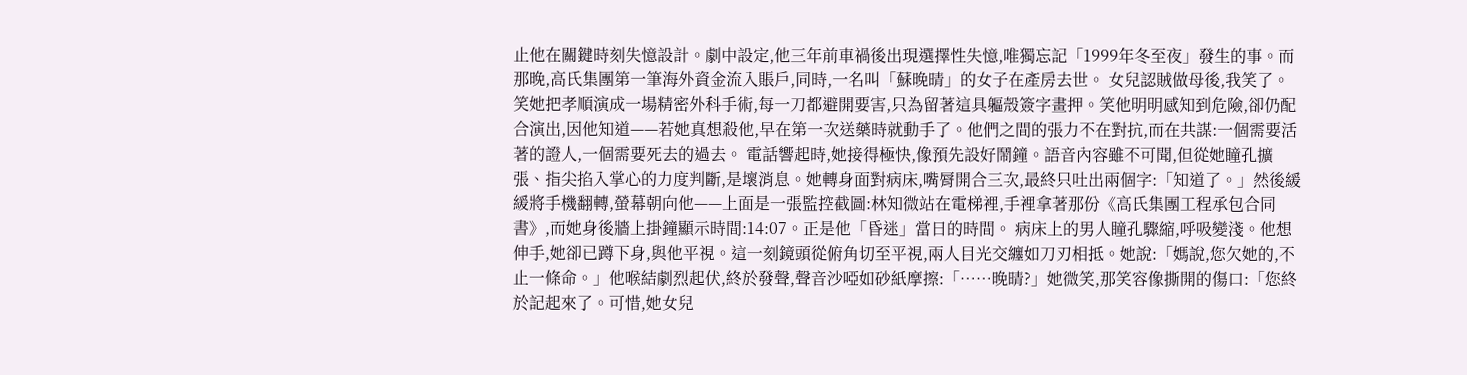止他在關鍵時刻失憶設計。劇中設定,他三年前車禍後出現選擇性失憶,唯獨忘記「1999年冬至夜」發生的事。而那晚,高氏集團第一筆海外資金流入賬戶,同時,一名叫「蘇晚晴」的女子在產房去世。 女兒認賊做母後,我笑了。笑她把孝順演成一場精密外科手術,每一刀都避開要害,只為留著這具軀殼簽字畫押。笑他明明感知到危險,卻仍配合演出,因他知道——若她真想殺他,早在第一次送藥時就動手了。他們之間的張力不在對抗,而在共謀:一個需要活著的證人,一個需要死去的過去。 電話響起時,她接得極快,像預先設好鬧鐘。語音內容雖不可聞,但從她瞳孔擴張、指尖掐入掌心的力度判斷,是壞消息。她轉身面對病床,嘴脣開合三次,最終只吐出兩個字:「知道了。」然後緩緩將手機翻轉,螢幕朝向他——上面是一張監控截圖:林知微站在電梯裡,手裡拿著那份《高氏集團工程承包合同書》,而她身後牆上掛鐘顯示時間:14:07。正是他「昏迷」當日的時間。 病床上的男人瞳孔驟縮,呼吸變淺。他想伸手,她卻已蹲下身,與他平視。這一刻鏡頭從俯角切至平視,兩人目光交纏如刀刃相抵。她說:「媽說,您欠她的,不止一條命。」他喉結劇烈起伏,終於發聲,聲音沙啞如砂紙摩擦:「……晚晴?」她微笑,那笑容像撕開的傷口:「您終於記起來了。可惜,她女兒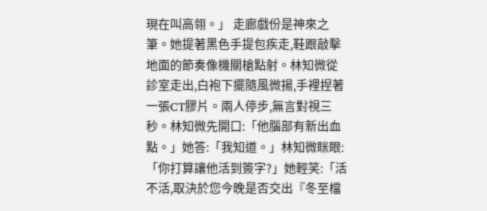現在叫高翎。」 走廊戲份是神來之筆。她提著黑色手提包疾走,鞋跟敲擊地面的節奏像機關槍點射。林知微從診室走出,白袍下擺隨風微揚,手裡捏著一張CT膠片。兩人停步,無言對視三秒。林知微先開口:「他腦部有新出血點。」她答:「我知道。」林知微眯眼:「你打算讓他活到簽字?」她輕笑:「活不活,取決於您今晚是否交出『冬至檔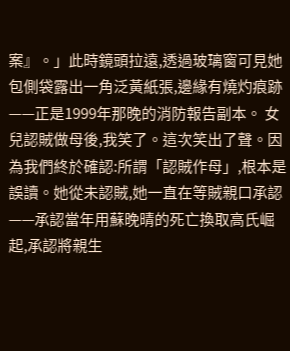案』。」此時鏡頭拉遠,透過玻璃窗可見她包側袋露出一角泛黃紙張,邊緣有燒灼痕跡——正是1999年那晚的消防報告副本。 女兒認賊做母後,我笑了。這次笑出了聲。因為我們終於確認:所謂「認賊作母」,根本是誤讀。她從未認賊,她一直在等賊親口承認——承認當年用蘇晚晴的死亡換取高氏崛起,承認將親生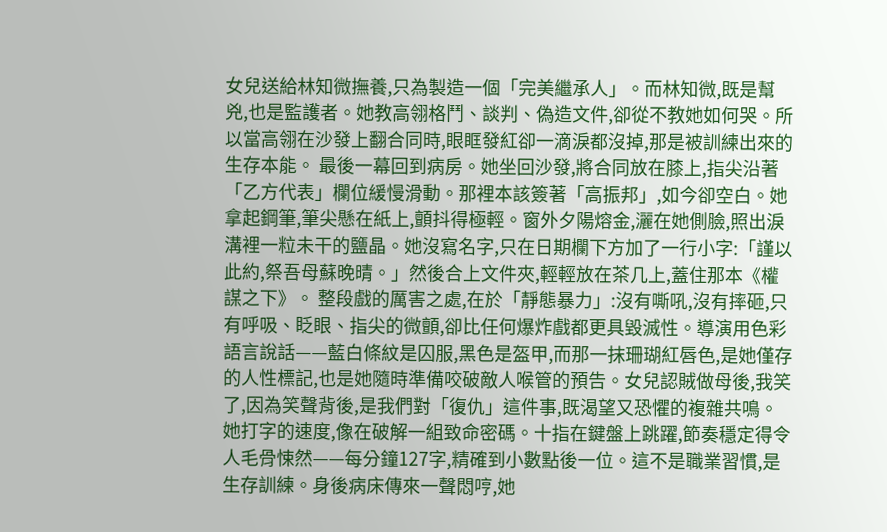女兒送給林知微撫養,只為製造一個「完美繼承人」。而林知微,既是幫兇,也是監護者。她教高翎格鬥、談判、偽造文件,卻從不教她如何哭。所以當高翎在沙發上翻合同時,眼眶發紅卻一滴淚都沒掉,那是被訓練出來的生存本能。 最後一幕回到病房。她坐回沙發,將合同放在膝上,指尖沿著「乙方代表」欄位緩慢滑動。那裡本該簽著「高振邦」,如今卻空白。她拿起鋼筆,筆尖懸在紙上,顫抖得極輕。窗外夕陽熔金,灑在她側臉,照出淚溝裡一粒未干的鹽晶。她沒寫名字,只在日期欄下方加了一行小字:「謹以此約,祭吾母蘇晚晴。」然後合上文件夾,輕輕放在茶几上,蓋住那本《權謀之下》。 整段戲的厲害之處,在於「靜態暴力」:沒有嘶吼,沒有摔砸,只有呼吸、眨眼、指尖的微顫,卻比任何爆炸戲都更具毀滅性。導演用色彩語言說話——藍白條紋是囚服,黑色是盔甲,而那一抹珊瑚紅唇色,是她僅存的人性標記,也是她隨時準備咬破敵人喉管的預告。女兒認賊做母後,我笑了,因為笑聲背後,是我們對「復仇」這件事,既渴望又恐懼的複雜共鳴。
她打字的速度,像在破解一組致命密碼。十指在鍵盤上跳躍,節奏穩定得令人毛骨悚然——每分鐘127字,精確到小數點後一位。這不是職業習慣,是生存訓練。身後病床傳來一聲悶哼,她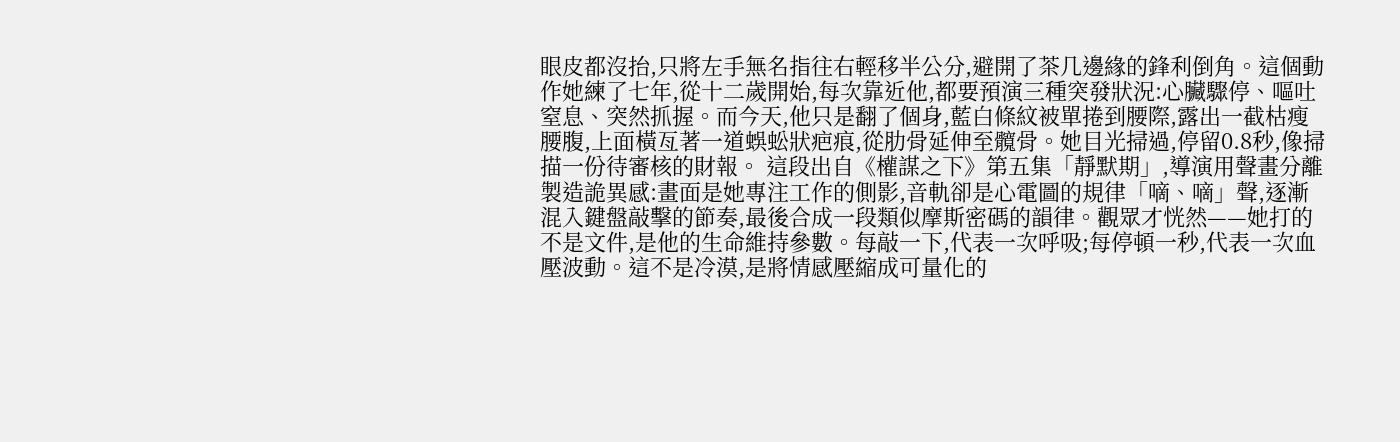眼皮都沒抬,只將左手無名指往右輕移半公分,避開了茶几邊緣的鋒利倒角。這個動作她練了七年,從十二歲開始,每次靠近他,都要預演三種突發狀況:心臟驟停、嘔吐窒息、突然抓握。而今天,他只是翻了個身,藍白條紋被單捲到腰際,露出一截枯瘦腰腹,上面橫亙著一道蜈蚣狀疤痕,從肋骨延伸至髖骨。她目光掃過,停留0.8秒,像掃描一份待審核的財報。 這段出自《權謀之下》第五集「靜默期」,導演用聲畫分離製造詭異感:畫面是她專注工作的側影,音軌卻是心電圖的規律「嘀、嘀」聲,逐漸混入鍵盤敲擊的節奏,最後合成一段類似摩斯密碼的韻律。觀眾才恍然——她打的不是文件,是他的生命維持參數。每敲一下,代表一次呼吸;每停頓一秒,代表一次血壓波動。這不是冷漠,是將情感壓縮成可量化的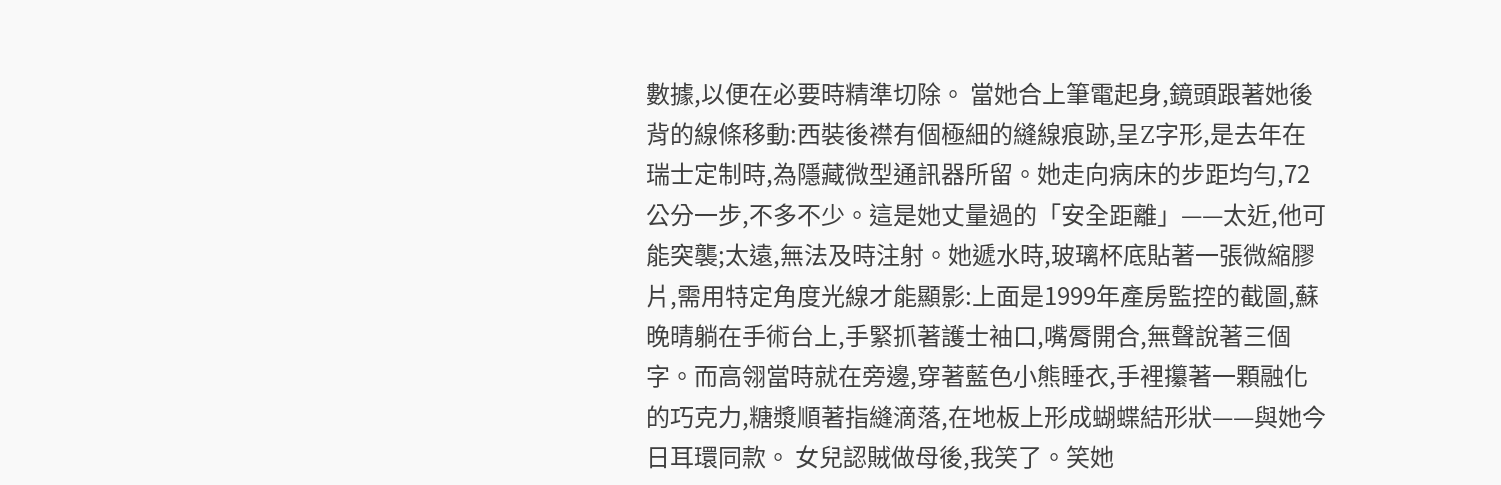數據,以便在必要時精準切除。 當她合上筆電起身,鏡頭跟著她後背的線條移動:西裝後襟有個極細的縫線痕跡,呈Z字形,是去年在瑞士定制時,為隱藏微型通訊器所留。她走向病床的步距均勻,72公分一步,不多不少。這是她丈量過的「安全距離」——太近,他可能突襲;太遠,無法及時注射。她遞水時,玻璃杯底貼著一張微縮膠片,需用特定角度光線才能顯影:上面是1999年產房監控的截圖,蘇晚晴躺在手術台上,手緊抓著護士袖口,嘴脣開合,無聲說著三個字。而高翎當時就在旁邊,穿著藍色小熊睡衣,手裡攥著一顆融化的巧克力,糖漿順著指縫滴落,在地板上形成蝴蝶結形狀——與她今日耳環同款。 女兒認賊做母後,我笑了。笑她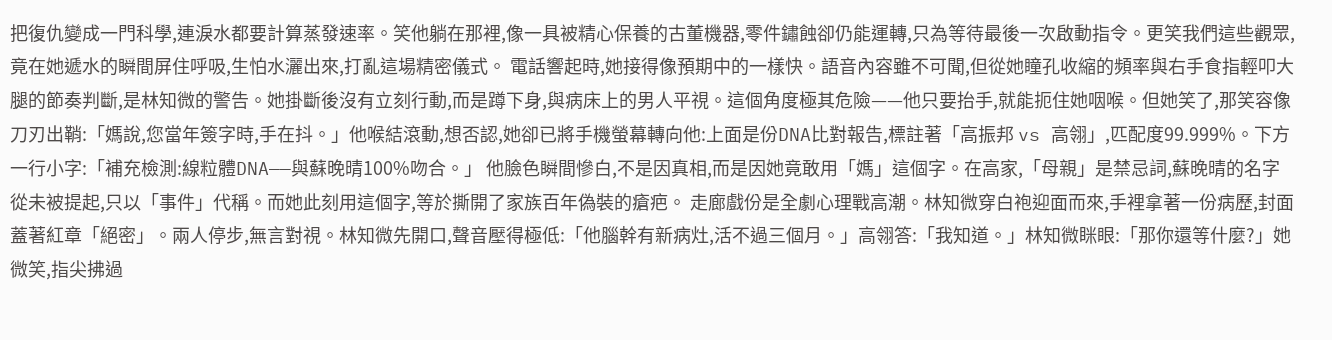把復仇變成一門科學,連淚水都要計算蒸發速率。笑他躺在那裡,像一具被精心保養的古董機器,零件鏽蝕卻仍能運轉,只為等待最後一次啟動指令。更笑我們這些觀眾,竟在她遞水的瞬間屏住呼吸,生怕水灑出來,打亂這場精密儀式。 電話響起時,她接得像預期中的一樣快。語音內容雖不可聞,但從她瞳孔收縮的頻率與右手食指輕叩大腿的節奏判斷,是林知微的警告。她掛斷後沒有立刻行動,而是蹲下身,與病床上的男人平視。這個角度極其危險——他只要抬手,就能扼住她咽喉。但她笑了,那笑容像刀刃出鞘:「媽說,您當年簽字時,手在抖。」他喉結滾動,想否認,她卻已將手機螢幕轉向他:上面是份DNA比對報告,標註著「高振邦 vs 高翎」,匹配度99.999%。下方一行小字:「補充檢測:線粒體DNA——與蘇晚晴100%吻合。」 他臉色瞬間慘白,不是因真相,而是因她竟敢用「媽」這個字。在高家,「母親」是禁忌詞,蘇晚晴的名字從未被提起,只以「事件」代稱。而她此刻用這個字,等於撕開了家族百年偽裝的瘡疤。 走廊戲份是全劇心理戰高潮。林知微穿白袍迎面而來,手裡拿著一份病歷,封面蓋著紅章「絕密」。兩人停步,無言對視。林知微先開口,聲音壓得極低:「他腦幹有新病灶,活不過三個月。」高翎答:「我知道。」林知微眯眼:「那你還等什麼?」她微笑,指尖拂過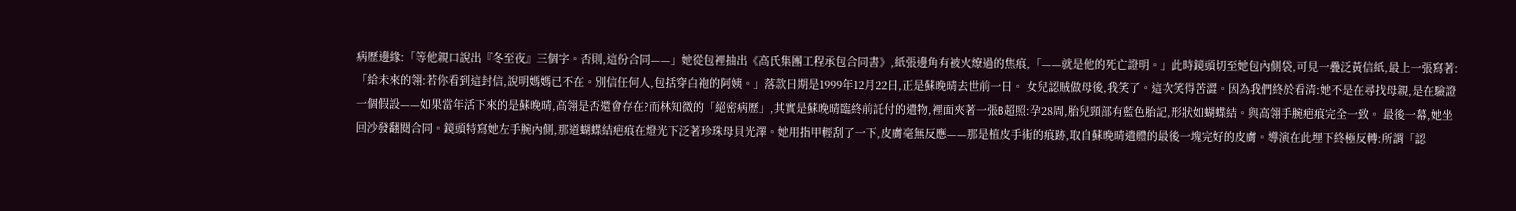病歷邊緣:「等他親口說出『冬至夜』三個字。否則,這份合同——」她從包裡抽出《高氏集團工程承包合同書》,紙張邊角有被火燎過的焦痕,「——就是他的死亡證明。」此時鏡頭切至她包內側袋,可見一疊泛黃信紙,最上一張寫著:「給未來的翎:若你看到這封信,說明媽媽已不在。別信任何人,包括穿白袍的阿姨。」落款日期是1999年12月22日,正是蘇晚晴去世前一日。 女兒認賊做母後,我笑了。這次笑得苦澀。因為我們終於看清:她不是在尋找母親,是在驗證一個假設——如果當年活下來的是蘇晚晴,高翎是否還會存在?而林知微的「絕密病歷」,其實是蘇晚晴臨終前託付的遺物,裡面夾著一張B超照:孕28周,胎兒頸部有藍色胎記,形狀如蝴蝶結。與高翎手腕疤痕完全一致。 最後一幕,她坐回沙發翻閱合同。鏡頭特寫她左手腕內側,那道蝴蝶結疤痕在燈光下泛著珍珠母貝光澤。她用指甲輕刮了一下,皮膚毫無反應——那是植皮手術的痕跡,取自蘇晚晴遺體的最後一塊完好的皮膚。導演在此埋下終極反轉:所謂「認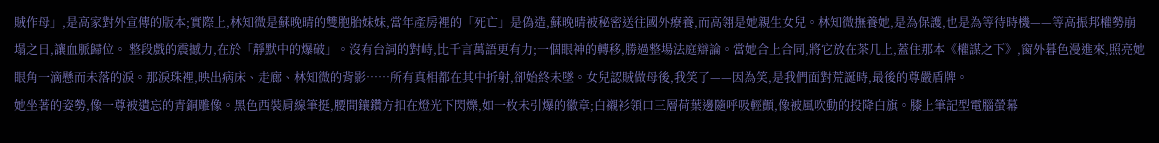賊作母」,是高家對外宣傳的版本;實際上,林知微是蘇晚晴的雙胞胎妹妹,當年產房裡的「死亡」是偽造,蘇晚晴被秘密送往國外療養,而高翎是她親生女兒。林知微撫養她,是為保護,也是為等待時機——等高振邦權勢崩塌之日,讓血脈歸位。 整段戲的震撼力,在於「靜默中的爆破」。沒有台詞的對峙,比千言萬語更有力;一個眼神的轉移,勝過整場法庭辯論。當她合上合同,將它放在茶几上,蓋住那本《權謀之下》,窗外暮色漫進來,照亮她眼角一滴懸而未落的淚。那淚珠裡,映出病床、走廊、林知微的背影……所有真相都在其中折射,卻始終未墜。女兒認賊做母後,我笑了——因為笑,是我們面對荒誕時,最後的尊嚴盾牌。
她坐著的姿勢,像一尊被遺忘的青銅雕像。黑色西裝肩線筆挺,腰間鑲鑽方扣在燈光下閃爍,如一枚未引爆的徽章;白襯衫領口三層荷葉邊隨呼吸輕顫,像被風吹動的投降白旗。膝上筆記型電腦螢幕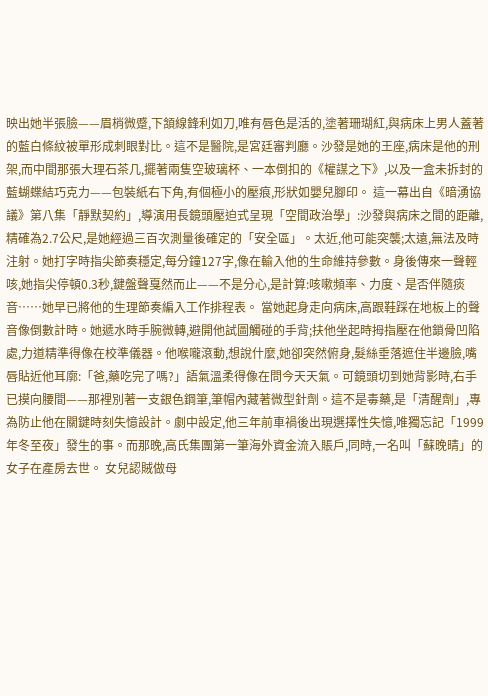映出她半張臉——眉梢微蹙,下頷線鋒利如刀,唯有唇色是活的,塗著珊瑚紅,與病床上男人蓋著的藍白條紋被單形成刺眼對比。這不是醫院,是宮廷審判廳。沙發是她的王座,病床是他的刑架,而中間那張大理石茶几,擺著兩隻空玻璃杯、一本倒扣的《權謀之下》,以及一盒未拆封的藍蝴蝶結巧克力——包裝紙右下角,有個極小的壓痕,形狀如嬰兒腳印。 這一幕出自《暗湧協議》第八集「靜默契約」,導演用長鏡頭壓迫式呈現「空間政治學」:沙發與病床之間的距離,精確為2.7公尺,是她經過三百次測量後確定的「安全區」。太近,他可能突襲;太遠,無法及時注射。她打字時指尖節奏穩定,每分鐘127字,像在輸入他的生命維持參數。身後傳來一聲輕咳,她指尖停頓0.3秒,鍵盤聲戛然而止——不是分心,是計算:咳嗽頻率、力度、是否伴隨痰音……她早已將他的生理節奏編入工作排程表。 當她起身走向病床,高跟鞋踩在地板上的聲音像倒數計時。她遞水時手腕微轉,避開他試圖觸碰的手背;扶他坐起時拇指壓在他鎖骨凹陷處,力道精準得像在校準儀器。他喉嚨滾動,想說什麼,她卻突然俯身,髮絲垂落遮住半邊臉,嘴唇貼近他耳廓:「爸,藥吃完了嗎?」語氣溫柔得像在問今天天氣。可鏡頭切到她背影時,右手已摸向腰間——那裡別著一支銀色鋼筆,筆帽內藏著微型針劑。這不是毒藥,是「清醒劑」,專為防止他在關鍵時刻失憶設計。劇中設定,他三年前車禍後出現選擇性失憶,唯獨忘記「1999年冬至夜」發生的事。而那晚,高氏集團第一筆海外資金流入賬戶,同時,一名叫「蘇晚晴」的女子在產房去世。 女兒認賊做母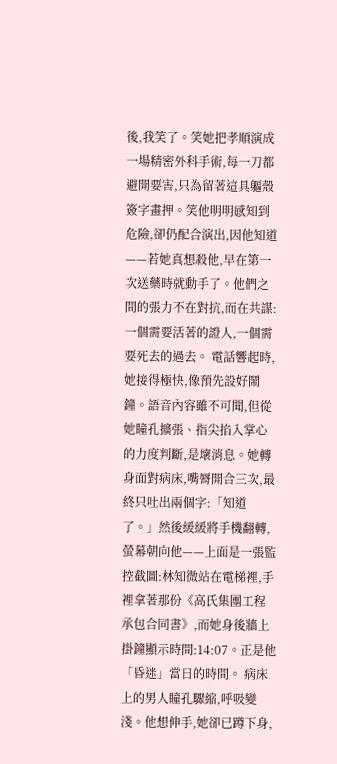後,我笑了。笑她把孝順演成一場精密外科手術,每一刀都避開要害,只為留著這具軀殼簽字畫押。笑他明明感知到危險,卻仍配合演出,因他知道——若她真想殺他,早在第一次送藥時就動手了。他們之間的張力不在對抗,而在共謀:一個需要活著的證人,一個需要死去的過去。 電話響起時,她接得極快,像預先設好鬧鐘。語音內容雖不可聞,但從她瞳孔擴張、指尖掐入掌心的力度判斷,是壞消息。她轉身面對病床,嘴脣開合三次,最終只吐出兩個字:「知道了。」然後緩緩將手機翻轉,螢幕朝向他——上面是一張監控截圖:林知微站在電梯裡,手裡拿著那份《高氏集團工程承包合同書》,而她身後牆上掛鐘顯示時間:14:07。正是他「昏迷」當日的時間。 病床上的男人瞳孔驟縮,呼吸變淺。他想伸手,她卻已蹲下身,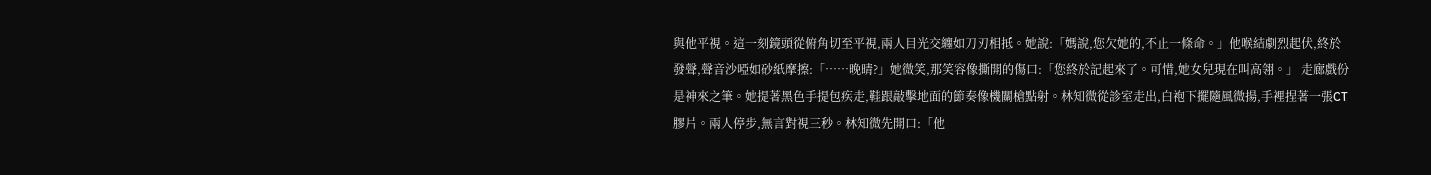與他平視。這一刻鏡頭從俯角切至平視,兩人目光交纏如刀刃相抵。她說:「媽說,您欠她的,不止一條命。」他喉結劇烈起伏,終於發聲,聲音沙啞如砂紙摩擦:「……晚晴?」她微笑,那笑容像撕開的傷口:「您終於記起來了。可惜,她女兒現在叫高翎。」 走廊戲份是神來之筆。她提著黑色手提包疾走,鞋跟敲擊地面的節奏像機關槍點射。林知微從診室走出,白袍下擺隨風微揚,手裡捏著一張CT膠片。兩人停步,無言對視三秒。林知微先開口:「他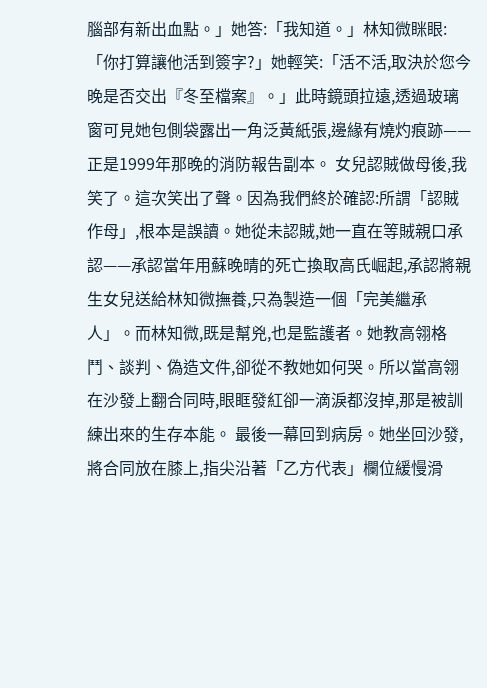腦部有新出血點。」她答:「我知道。」林知微眯眼:「你打算讓他活到簽字?」她輕笑:「活不活,取決於您今晚是否交出『冬至檔案』。」此時鏡頭拉遠,透過玻璃窗可見她包側袋露出一角泛黃紙張,邊緣有燒灼痕跡——正是1999年那晚的消防報告副本。 女兒認賊做母後,我笑了。這次笑出了聲。因為我們終於確認:所謂「認賊作母」,根本是誤讀。她從未認賊,她一直在等賊親口承認——承認當年用蘇晚晴的死亡換取高氏崛起,承認將親生女兒送給林知微撫養,只為製造一個「完美繼承人」。而林知微,既是幫兇,也是監護者。她教高翎格鬥、談判、偽造文件,卻從不教她如何哭。所以當高翎在沙發上翻合同時,眼眶發紅卻一滴淚都沒掉,那是被訓練出來的生存本能。 最後一幕回到病房。她坐回沙發,將合同放在膝上,指尖沿著「乙方代表」欄位緩慢滑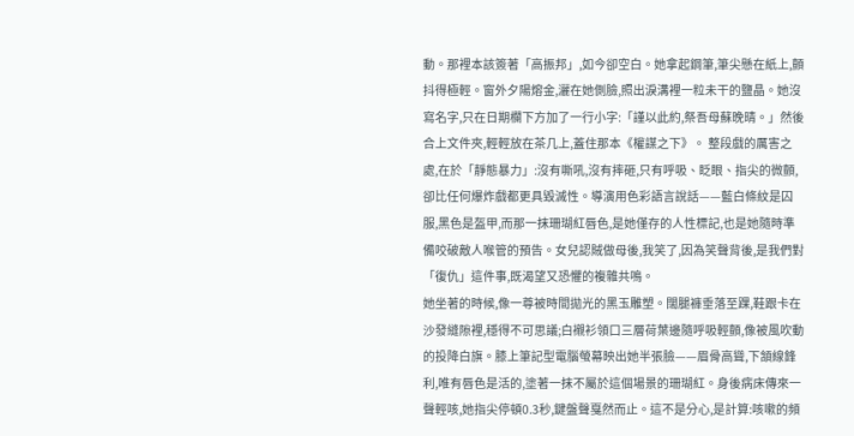動。那裡本該簽著「高振邦」,如今卻空白。她拿起鋼筆,筆尖懸在紙上,顫抖得極輕。窗外夕陽熔金,灑在她側臉,照出淚溝裡一粒未干的鹽晶。她沒寫名字,只在日期欄下方加了一行小字:「謹以此約,祭吾母蘇晚晴。」然後合上文件夾,輕輕放在茶几上,蓋住那本《權謀之下》。 整段戲的厲害之處,在於「靜態暴力」:沒有嘶吼,沒有摔砸,只有呼吸、眨眼、指尖的微顫,卻比任何爆炸戲都更具毀滅性。導演用色彩語言說話——藍白條紋是囚服,黑色是盔甲,而那一抹珊瑚紅唇色,是她僅存的人性標記,也是她隨時準備咬破敵人喉管的預告。女兒認賊做母後,我笑了,因為笑聲背後,是我們對「復仇」這件事,既渴望又恐懼的複雜共鳴。
她坐著的時候,像一尊被時間拋光的黑玉雕塑。闊腿褲垂落至踝,鞋跟卡在沙發縫隙裡,穩得不可思議;白襯衫領口三層荷葉邊隨呼吸輕顫,像被風吹動的投降白旗。膝上筆記型電腦螢幕映出她半張臉——眉骨高聳,下頷線鋒利,唯有唇色是活的,塗著一抹不屬於這個場景的珊瑚紅。身後病床傳來一聲輕咳,她指尖停頓0.3秒,鍵盤聲戛然而止。這不是分心,是計算:咳嗽的頻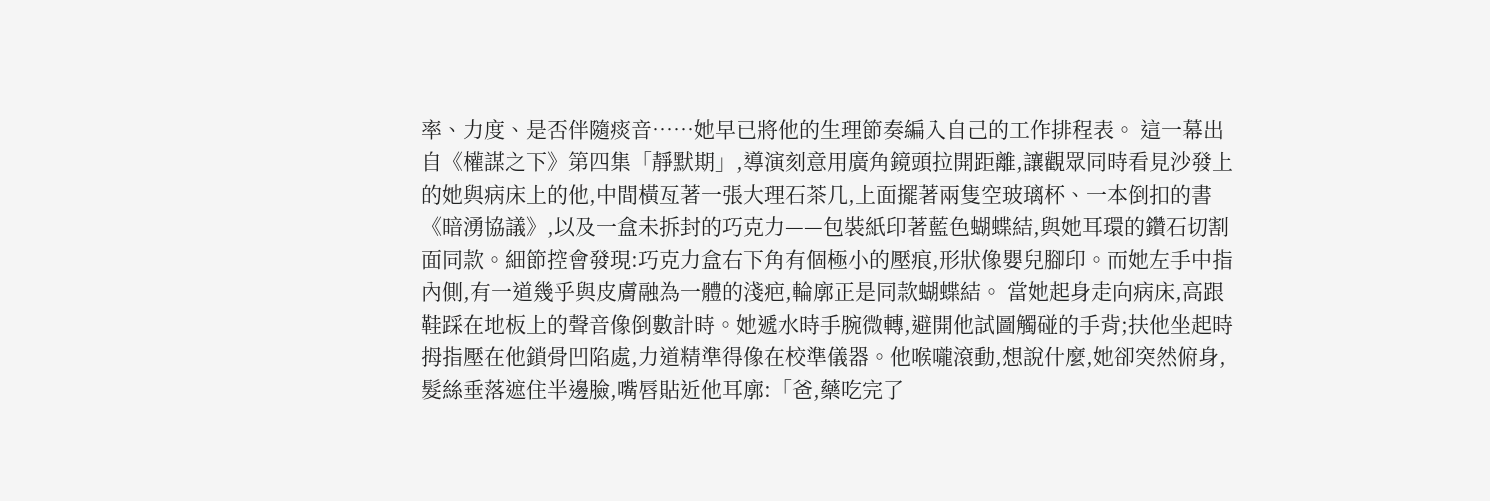率、力度、是否伴隨痰音……她早已將他的生理節奏編入自己的工作排程表。 這一幕出自《權謀之下》第四集「靜默期」,導演刻意用廣角鏡頭拉開距離,讓觀眾同時看見沙發上的她與病床上的他,中間橫亙著一張大理石茶几,上面擺著兩隻空玻璃杯、一本倒扣的書《暗湧協議》,以及一盒未拆封的巧克力——包裝紙印著藍色蝴蝶結,與她耳環的鑽石切割面同款。細節控會發現:巧克力盒右下角有個極小的壓痕,形狀像嬰兒腳印。而她左手中指內側,有一道幾乎與皮膚融為一體的淺疤,輪廓正是同款蝴蝶結。 當她起身走向病床,高跟鞋踩在地板上的聲音像倒數計時。她遞水時手腕微轉,避開他試圖觸碰的手背;扶他坐起時拇指壓在他鎖骨凹陷處,力道精準得像在校準儀器。他喉嚨滾動,想說什麼,她卻突然俯身,髮絲垂落遮住半邊臉,嘴唇貼近他耳廓:「爸,藥吃完了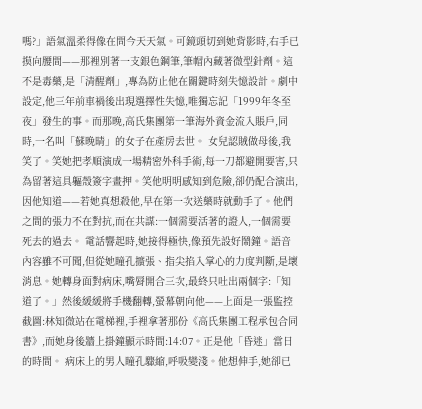嗎?」語氣溫柔得像在問今天天氣。可鏡頭切到她背影時,右手已摸向腰間——那裡別著一支銀色鋼筆,筆帽內藏著微型針劑。這不是毒藥,是「清醒劑」,專為防止他在關鍵時刻失憶設計。劇中設定,他三年前車禍後出現選擇性失憶,唯獨忘記「1999年冬至夜」發生的事。而那晚,高氏集團第一筆海外資金流入賬戶,同時,一名叫「蘇晚晴」的女子在產房去世。 女兒認賊做母後,我笑了。笑她把孝順演成一場精密外科手術,每一刀都避開要害,只為留著這具軀殼簽字畫押。笑他明明感知到危險,卻仍配合演出,因他知道——若她真想殺他,早在第一次送藥時就動手了。他們之間的張力不在對抗,而在共謀:一個需要活著的證人,一個需要死去的過去。 電話響起時,她接得極快,像預先設好鬧鐘。語音內容雖不可聞,但從她瞳孔擴張、指尖掐入掌心的力度判斷,是壞消息。她轉身面對病床,嘴脣開合三次,最終只吐出兩個字:「知道了。」然後緩緩將手機翻轉,螢幕朝向他——上面是一張監控截圖:林知微站在電梯裡,手裡拿著那份《高氏集團工程承包合同書》,而她身後牆上掛鐘顯示時間:14:07。正是他「昏迷」當日的時間。 病床上的男人瞳孔驟縮,呼吸變淺。他想伸手,她卻已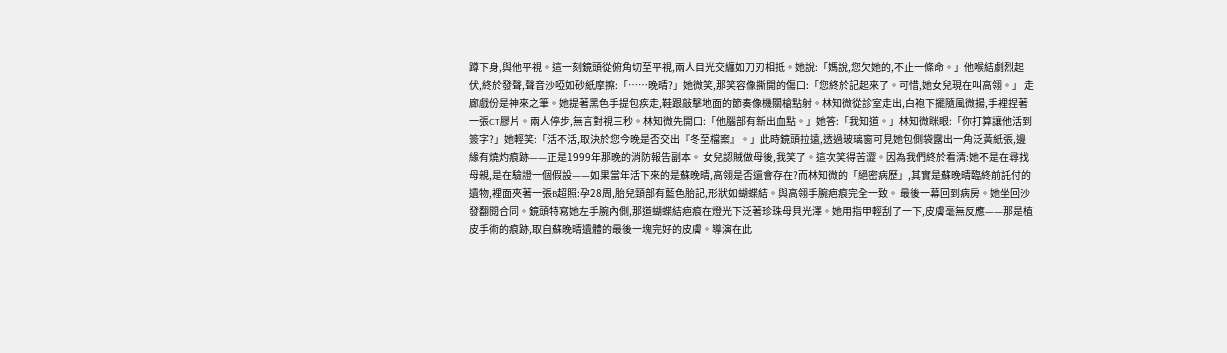蹲下身,與他平視。這一刻鏡頭從俯角切至平視,兩人目光交纏如刀刃相抵。她說:「媽說,您欠她的,不止一條命。」他喉結劇烈起伏,終於發聲,聲音沙啞如砂紙摩擦:「……晚晴?」她微笑,那笑容像撕開的傷口:「您終於記起來了。可惜,她女兒現在叫高翎。」 走廊戲份是神來之筆。她提著黑色手提包疾走,鞋跟敲擊地面的節奏像機關槍點射。林知微從診室走出,白袍下擺隨風微揚,手裡捏著一張CT膠片。兩人停步,無言對視三秒。林知微先開口:「他腦部有新出血點。」她答:「我知道。」林知微眯眼:「你打算讓他活到簽字?」她輕笑:「活不活,取決於您今晚是否交出『冬至檔案』。」此時鏡頭拉遠,透過玻璃窗可見她包側袋露出一角泛黃紙張,邊緣有燒灼痕跡——正是1999年那晚的消防報告副本。 女兒認賊做母後,我笑了。這次笑得苦澀。因為我們終於看清:她不是在尋找母親,是在驗證一個假設——如果當年活下來的是蘇晚晴,高翎是否還會存在?而林知微的「絕密病歷」,其實是蘇晚晴臨終前託付的遺物,裡面夾著一張B超照:孕28周,胎兒頸部有藍色胎記,形狀如蝴蝶結。與高翎手腕疤痕完全一致。 最後一幕回到病房。她坐回沙發翻閱合同。鏡頭特寫她左手腕內側,那道蝴蝶結疤痕在燈光下泛著珍珠母貝光澤。她用指甲輕刮了一下,皮膚毫無反應——那是植皮手術的痕跡,取自蘇晚晴遺體的最後一塊完好的皮膚。導演在此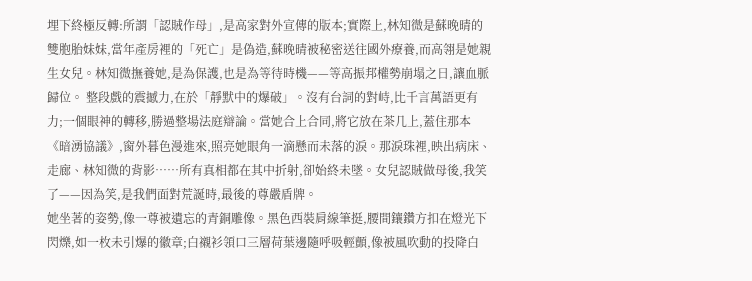埋下終極反轉:所謂「認賊作母」,是高家對外宣傳的版本;實際上,林知微是蘇晚晴的雙胞胎妹妹,當年產房裡的「死亡」是偽造,蘇晚晴被秘密送往國外療養,而高翎是她親生女兒。林知微撫養她,是為保護,也是為等待時機——等高振邦權勢崩塌之日,讓血脈歸位。 整段戲的震撼力,在於「靜默中的爆破」。沒有台詞的對峙,比千言萬語更有力;一個眼神的轉移,勝過整場法庭辯論。當她合上合同,將它放在茶几上,蓋住那本《暗湧協議》,窗外暮色漫進來,照亮她眼角一滴懸而未落的淚。那淚珠裡,映出病床、走廊、林知微的背影……所有真相都在其中折射,卻始終未墜。女兒認賊做母後,我笑了——因為笑,是我們面對荒誕時,最後的尊嚴盾牌。
她坐著的姿勢,像一尊被遺忘的青銅雕像。黑色西裝肩線筆挺,腰間鑲鑽方扣在燈光下閃爍,如一枚未引爆的徽章;白襯衫領口三層荷葉邊隨呼吸輕顫,像被風吹動的投降白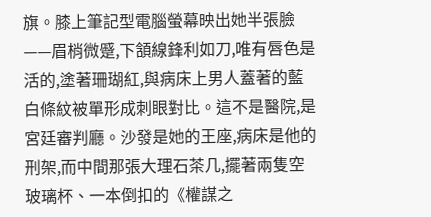旗。膝上筆記型電腦螢幕映出她半張臉——眉梢微蹙,下頷線鋒利如刀,唯有唇色是活的,塗著珊瑚紅,與病床上男人蓋著的藍白條紋被單形成刺眼對比。這不是醫院,是宮廷審判廳。沙發是她的王座,病床是他的刑架,而中間那張大理石茶几,擺著兩隻空玻璃杯、一本倒扣的《權謀之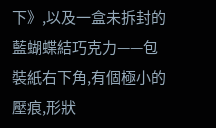下》,以及一盒未拆封的藍蝴蝶結巧克力——包裝紙右下角,有個極小的壓痕,形狀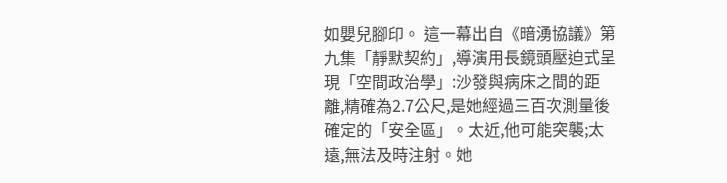如嬰兒腳印。 這一幕出自《暗湧協議》第九集「靜默契約」,導演用長鏡頭壓迫式呈現「空間政治學」:沙發與病床之間的距離,精確為2.7公尺,是她經過三百次測量後確定的「安全區」。太近,他可能突襲;太遠,無法及時注射。她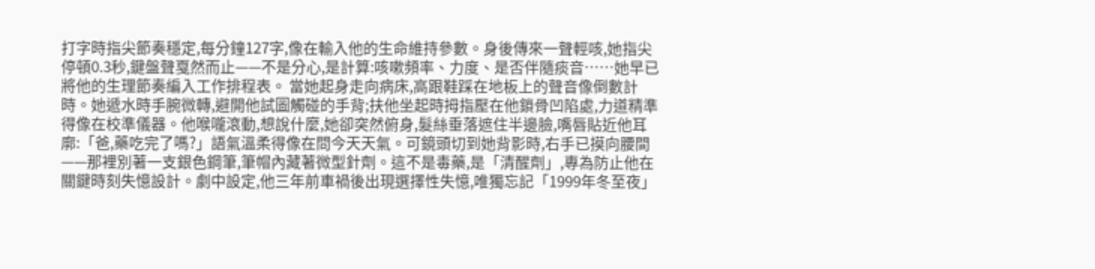打字時指尖節奏穩定,每分鐘127字,像在輸入他的生命維持參數。身後傳來一聲輕咳,她指尖停頓0.3秒,鍵盤聲戛然而止——不是分心,是計算:咳嗽頻率、力度、是否伴隨痰音……她早已將他的生理節奏編入工作排程表。 當她起身走向病床,高跟鞋踩在地板上的聲音像倒數計時。她遞水時手腕微轉,避開他試圖觸碰的手背;扶他坐起時拇指壓在他鎖骨凹陷處,力道精準得像在校準儀器。他喉嚨滾動,想說什麼,她卻突然俯身,髮絲垂落遮住半邊臉,嘴唇貼近他耳廓:「爸,藥吃完了嗎?」語氣溫柔得像在問今天天氣。可鏡頭切到她背影時,右手已摸向腰間——那裡別著一支銀色鋼筆,筆帽內藏著微型針劑。這不是毒藥,是「清醒劑」,專為防止他在關鍵時刻失憶設計。劇中設定,他三年前車禍後出現選擇性失憶,唯獨忘記「1999年冬至夜」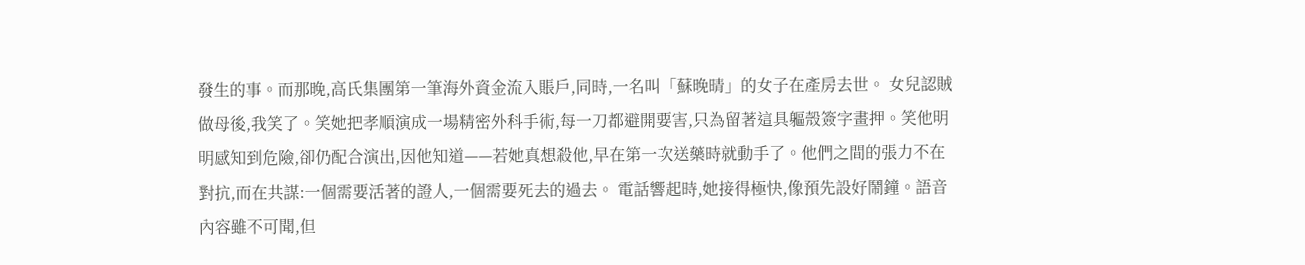發生的事。而那晚,高氏集團第一筆海外資金流入賬戶,同時,一名叫「蘇晚晴」的女子在產房去世。 女兒認賊做母後,我笑了。笑她把孝順演成一場精密外科手術,每一刀都避開要害,只為留著這具軀殼簽字畫押。笑他明明感知到危險,卻仍配合演出,因他知道——若她真想殺他,早在第一次送藥時就動手了。他們之間的張力不在對抗,而在共謀:一個需要活著的證人,一個需要死去的過去。 電話響起時,她接得極快,像預先設好鬧鐘。語音內容雖不可聞,但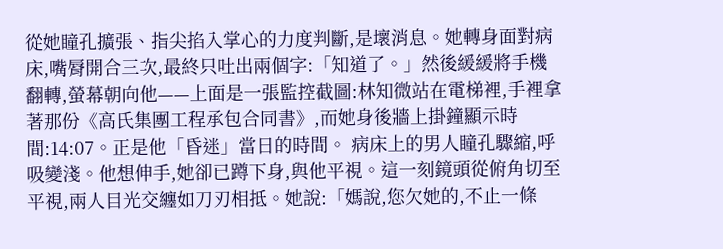從她瞳孔擴張、指尖掐入掌心的力度判斷,是壞消息。她轉身面對病床,嘴脣開合三次,最終只吐出兩個字:「知道了。」然後緩緩將手機翻轉,螢幕朝向他——上面是一張監控截圖:林知微站在電梯裡,手裡拿著那份《高氏集團工程承包合同書》,而她身後牆上掛鐘顯示時間:14:07。正是他「昏迷」當日的時間。 病床上的男人瞳孔驟縮,呼吸變淺。他想伸手,她卻已蹲下身,與他平視。這一刻鏡頭從俯角切至平視,兩人目光交纏如刀刃相抵。她說:「媽說,您欠她的,不止一條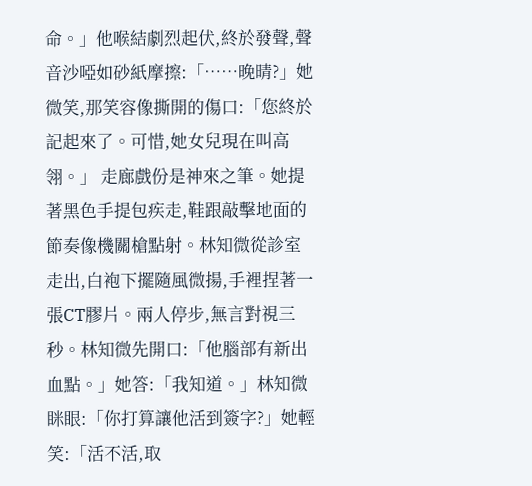命。」他喉結劇烈起伏,終於發聲,聲音沙啞如砂紙摩擦:「……晚晴?」她微笑,那笑容像撕開的傷口:「您終於記起來了。可惜,她女兒現在叫高翎。」 走廊戲份是神來之筆。她提著黑色手提包疾走,鞋跟敲擊地面的節奏像機關槍點射。林知微從診室走出,白袍下擺隨風微揚,手裡捏著一張CT膠片。兩人停步,無言對視三秒。林知微先開口:「他腦部有新出血點。」她答:「我知道。」林知微眯眼:「你打算讓他活到簽字?」她輕笑:「活不活,取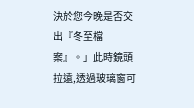決於您今晚是否交出『冬至檔案』。」此時鏡頭拉遠,透過玻璃窗可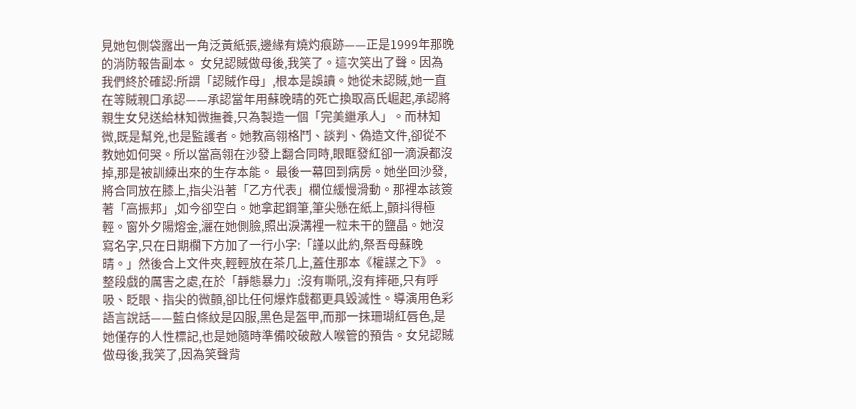見她包側袋露出一角泛黃紙張,邊緣有燒灼痕跡——正是1999年那晚的消防報告副本。 女兒認賊做母後,我笑了。這次笑出了聲。因為我們終於確認:所謂「認賊作母」,根本是誤讀。她從未認賊,她一直在等賊親口承認——承認當年用蘇晚晴的死亡換取高氏崛起,承認將親生女兒送給林知微撫養,只為製造一個「完美繼承人」。而林知微,既是幫兇,也是監護者。她教高翎格鬥、談判、偽造文件,卻從不教她如何哭。所以當高翎在沙發上翻合同時,眼眶發紅卻一滴淚都沒掉,那是被訓練出來的生存本能。 最後一幕回到病房。她坐回沙發,將合同放在膝上,指尖沿著「乙方代表」欄位緩慢滑動。那裡本該簽著「高振邦」,如今卻空白。她拿起鋼筆,筆尖懸在紙上,顫抖得極輕。窗外夕陽熔金,灑在她側臉,照出淚溝裡一粒未干的鹽晶。她沒寫名字,只在日期欄下方加了一行小字:「謹以此約,祭吾母蘇晚晴。」然後合上文件夾,輕輕放在茶几上,蓋住那本《權謀之下》。 整段戲的厲害之處,在於「靜態暴力」:沒有嘶吼,沒有摔砸,只有呼吸、眨眼、指尖的微顫,卻比任何爆炸戲都更具毀滅性。導演用色彩語言說話——藍白條紋是囚服,黑色是盔甲,而那一抹珊瑚紅唇色,是她僅存的人性標記,也是她隨時準備咬破敵人喉管的預告。女兒認賊做母後,我笑了,因為笑聲背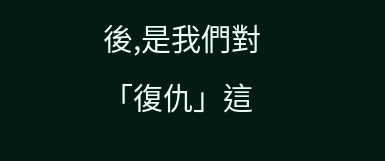後,是我們對「復仇」這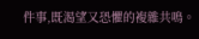件事,既渴望又恐懼的複雜共鳴。